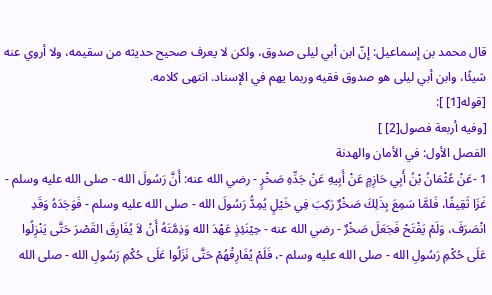قال محمد بن إسماعيل: إنّ ابن أبي ليلى صدوق، ولكن لا يعرف صحيح حديثه من سقيمه، ولا أروي عنه شيئًا، وابن أبي ليلى هو صدوق فقيه وربما يهم في الإسناد. انتهى كلامه.
[قوله[1] ]:
[وفيه أربعة فصول[2] ]
الفصل الأول: في الأمان والهدنة
1 -عَنْ عُثْمَانُ بْنُ أَبِي حَازِمٍ عَنْ أَبِيهِ عَنْ جَدِّهِ صَخْرٍ - رضي الله عنه: أَنَّ رَسُولَ الله - صلى الله عليه وسلم - غَزَا ثَقِيفًا، فَلمَّا سَمِعَ بِذَلِكَ صَخْرٌ رَكِبَ فِي خَيْلٍ يُمِدُّ رَسُولَ الله - صلى الله عليه وسلم - فَوَجَدَهُ وَقَدِ انْصَرَفَ، وَلَمْ يَفْتَحْ فَجَعَلَ صَخْرٌ - رضي الله عنه - حِيْنَئِذٍ عَهْدَ الله وَذِمَّتَهُ أَنْ لاَ يُفَارِقَ القَصْرَ حَتَّى يَنْزِلُوا عَلَى حُكْمِ رَسُولِ الله - صلى الله عليه وسلم -، فَلَمْ يُفَارِقْهُمْ حَتَّى نَزَلُوا عَلَى حُكْمِ رَسُولِ الله - صلى الله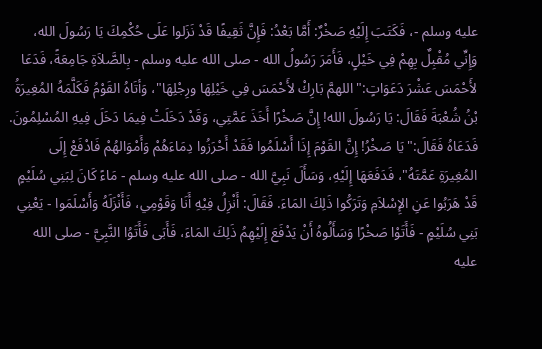عليه وسلم -، فَكَتَبَ إِلَيْهِ صَخْرٌ: أَمَّا بَعْدُ: فَإِنَّ ثَقِيفًا قَدْ نَزَلوا عَلَى حُكْمِكَ يَا رَسُولَ الله، وَإِنِّي مُقْبِلٌ بِهِمْ فِي خَيْلٍ، فَأَمَرَ رَسُولُ الله - صلى الله عليه وسلم - بِالصَّلاَةِ جَامِعَةً، فَدَعَا لأَحْمَسَ عَشْرَ دَعَوَاتٍ:"اللهمَّ بَارِكْ لأَحْمَسَ فِي خَيْلِهَا ورِجْلِهَا"، وَأتَاهُ القَوْمُ فَكَلَّمَهُ المُغِيرَةُ بْنُ شُعْبَةَ فَقَالَ: يَا رَسُولَ الله! إِنَّ صَخْرًا أَخَذَ عَمَّتِي، وَقَدْ دَخَلَتْ فِيمَا دَخَلَ فِيهِ المُسْلِمُونَ. فَدَعَاهُ فَقَالَ:"يَا صَخْرُ! إِنَّ القَوْمَ إِذَا أَسْلَمُوا فَقَدْ أَحْرَزُوا دِمَاءَهُمْ وَأَمْوَالهُمْ فَادْفَعْ إِلَى المُغِيرَةِ عَمَّتَهُ"، فَدَفَعَهَا إِلَيْهِ، وَسَأَلَ نَبِيَّ الله - صلى الله عليه وسلم - مَاءً كَانَ لِبَنِي سُلَيْمٍ قَدْ هَرَبُوا عَنِ الإِسْلاَمِ وَتَرَكُوا ذَلِكَ المَاءَ. فَقَالَ: أَنْزِلُ فِيْهِ أَنَا وَقَوْمِي، فَأَنْزَلَهُ وَأَسْلَمَوا - يَعْنِي بَنِي سُلَيْمٍ - فَأَتَوْا صَخْرًا وَسَأَلُوهُ أَنْ يَدْفَعَ إِلَيْهِمُ ذَلِكَ المَاءَ، فَأَبَى فَأَتَوُا النَّبِيَّ - صلى الله عليه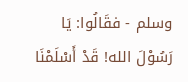وسلم - فقَالُوا: يَا رَسُوْلَ الله! قَدْ أَسْلَمْنَا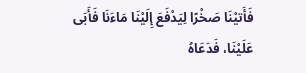فَأَتيْنَا صَخْرًا لِيَدْفَعَ إِلَيْنَا مَاءَنَا فَأَبَى عَلَيْنَا، فَدَعَاهُ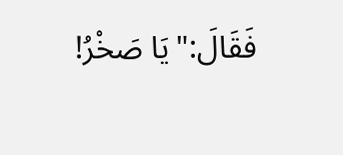فَقَالَ:"يَا صَخْرُ!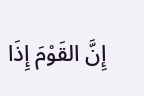إِنَّ القَوْمَ إِذَا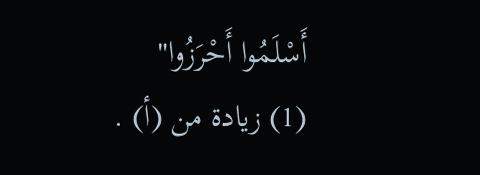أَسْلَمُوا أَحْرَزُوا"
(1) زيادة من (أ) .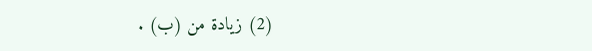(2) زيادة من (ب) .